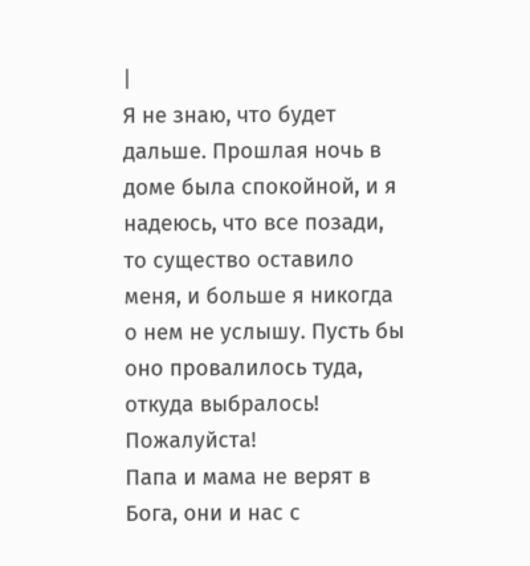|
Я не знаю, что будет дальше. Прошлая ночь в доме была спокойной, и я надеюсь, что все позади, то существо оставило меня, и больше я никогда о нем не услышу. Пусть бы оно провалилось туда, откуда выбралось! Пожалуйста!
Папа и мама не верят в Бога, они и нас с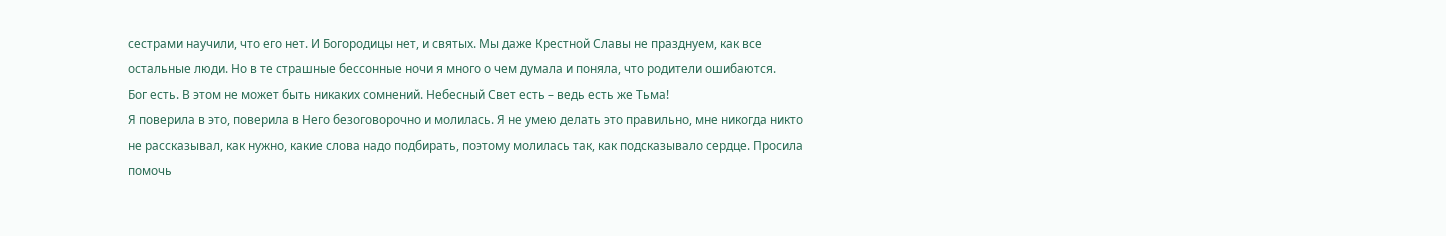сестрами научили, что его нет. И Богородицы нет, и святых. Мы даже Крестной Славы не празднуем, как все остальные люди. Но в те страшные бессонные ночи я много о чем думала и поняла, что родители ошибаются.
Бог есть. В этом не может быть никаких сомнений. Небесный Свет есть – ведь есть же Тьма!
Я поверила в это, поверила в Него безоговорочно и молилась. Я не умею делать это правильно, мне никогда никто не рассказывал, как нужно, какие слова надо подбирать, поэтому молилась так, как подсказывало сердце. Просила помочь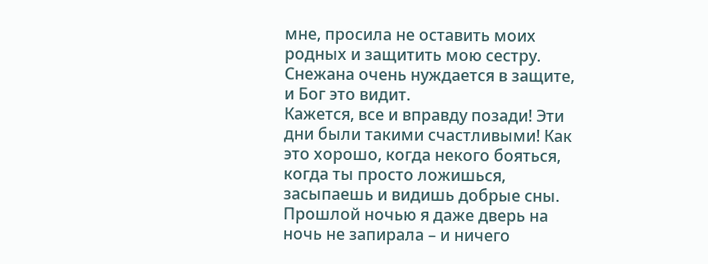мне, просила не оставить моих родных и защитить мою сестру. Снежана очень нуждается в защите, и Бог это видит.
Кажется, все и вправду позади! Эти дни были такими счастливыми! Как это хорошо, когда некого бояться, когда ты просто ложишься, засыпаешь и видишь добрые сны.
Прошлой ночью я даже дверь на ночь не запирала – и ничего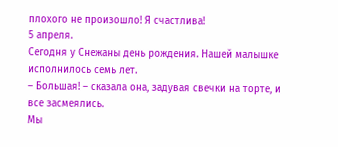плохого не произошло! Я счастлива!
5 апреля.
Сегодня у Снежаны день рождения. Нашей малышке исполнилось семь лет.
– Большая! – сказала она, задувая свечки на торте, и все засмеялись.
Мы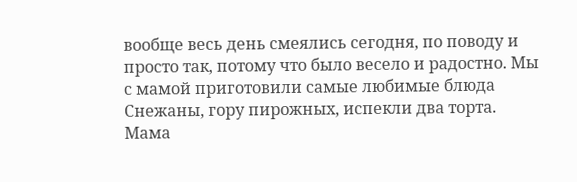вообще весь день смеялись сегодня, по поводу и просто так, потому что было весело и радостно. Мы с мамой приготовили самые любимые блюда Снежаны, гору пирожных, испекли два торта. Мама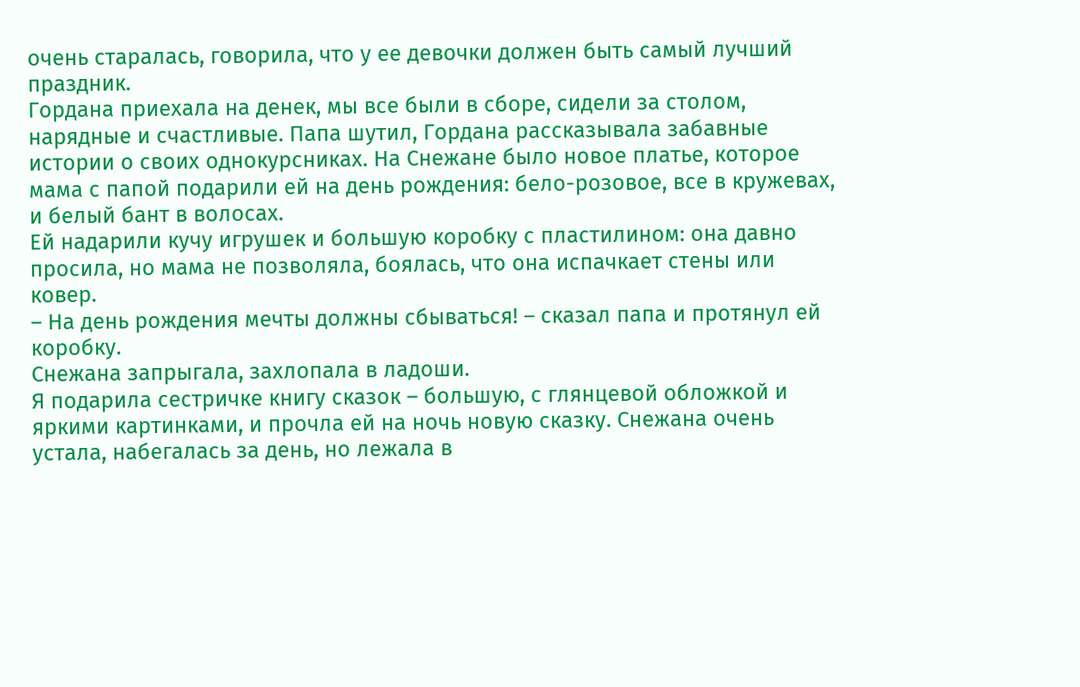очень старалась, говорила, что у ее девочки должен быть самый лучший праздник.
Гордана приехала на денек, мы все были в сборе, сидели за столом, нарядные и счастливые. Папа шутил, Гордана рассказывала забавные истории о своих однокурсниках. На Снежане было новое платье, которое мама с папой подарили ей на день рождения: бело-розовое, все в кружевах, и белый бант в волосах.
Ей надарили кучу игрушек и большую коробку с пластилином: она давно просила, но мама не позволяла, боялась, что она испачкает стены или ковер.
– На день рождения мечты должны сбываться! – сказал папа и протянул ей коробку.
Снежана запрыгала, захлопала в ладоши.
Я подарила сестричке книгу сказок – большую, с глянцевой обложкой и яркими картинками, и прочла ей на ночь новую сказку. Снежана очень устала, набегалась за день, но лежала в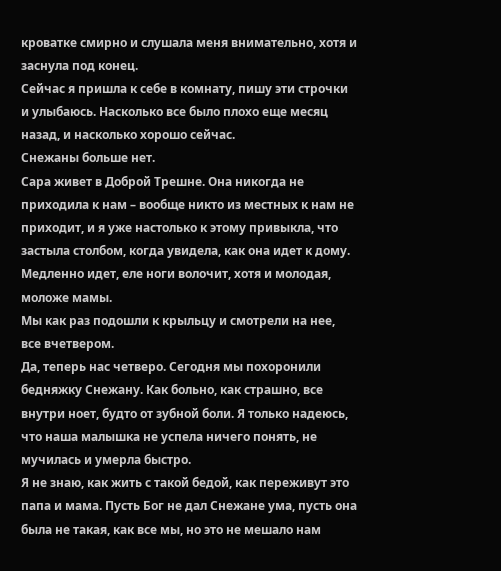кроватке смирно и слушала меня внимательно, хотя и заснула под конец.
Сейчас я пришла к себе в комнату, пишу эти строчки и улыбаюсь. Насколько все было плохо еще месяц назад, и насколько хорошо сейчас.
Снежаны больше нет.
Сара живет в Доброй Трешне. Она никогда не приходила к нам – вообще никто из местных к нам не приходит, и я уже настолько к этому привыкла, что застыла столбом, когда увидела, как она идет к дому. Медленно идет, еле ноги волочит, хотя и молодая, моложе мамы.
Мы как раз подошли к крыльцу и смотрели на нее, все вчетвером.
Да, теперь нас четверо. Сегодня мы похоронили бедняжку Снежану. Как больно, как страшно, все внутри ноет, будто от зубной боли. Я только надеюсь, что наша малышка не успела ничего понять, не мучилась и умерла быстро.
Я не знаю, как жить с такой бедой, как переживут это папа и мама. Пусть Бог не дал Снежане ума, пусть она была не такая, как все мы, но это не мешало нам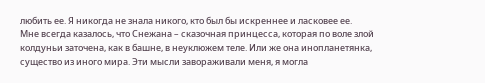любить ее. Я никогда не знала никого, кто был бы искреннее и ласковее ее.
Мне всегда казалось, что Снежана – сказочная принцесса, которая по воле злой колдуньи заточена, как в башне, в неуклюжем теле. Или же она инопланетянка, существо из иного мира. Эти мысли завораживали меня, я могла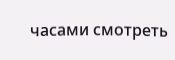часами смотреть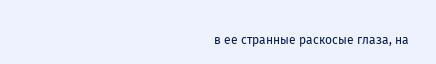в ее странные раскосые глаза, на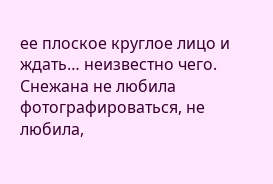ее плоское круглое лицо и ждать… неизвестно чего. Снежана не любила фотографироваться, не любила,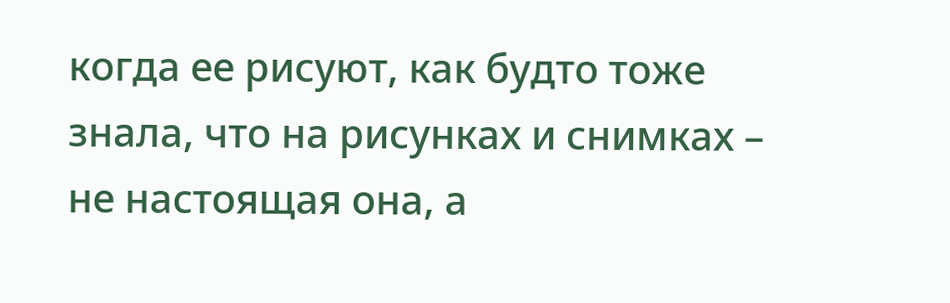когда ее рисуют, как будто тоже знала, что на рисунках и снимках – не настоящая она, а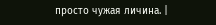просто чужая личина. |